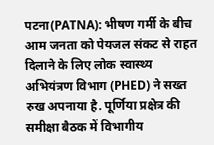पटना(PATNA): भीषण गर्मी के बीच आम जनता को पेयजल संकट से राहत दिलाने के लिए लोक स्वास्थ्य अभियंत्रण विभाग (PHED) ने सख्त रुख अपनाया है. पूर्णिया प्रक्षेत्र की समीक्षा बैठक में विभागीय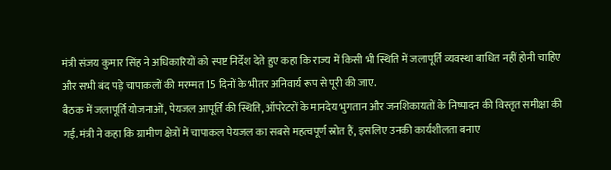मंत्री संजय कुमार सिंह ने अधिकारियों को स्पष्ट निर्देश देते हुए कहा कि राज्य में किसी भी स्थिति में जलापूर्ति व्यवस्था बाधित नहीं होनी चाहिए और सभी बंद पड़े चापाकलों की मरम्मत 15 दिनों के भीतर अनिवार्य रूप से पूरी की जाए.
बैठक में जलापूर्ति योजनाओं, पेयजल आपूर्ति की स्थिति, ऑपरेटरों के मानदेय भुगतान और जनशिकायतों के निष्पादन की विस्तृत समीक्षा की गई. मंत्री ने कहा कि ग्रामीण क्षेत्रों में चापाकल पेयजल का सबसे महत्वपूर्ण स्रोत हैं, इसलिए उनकी कार्यशीलता बनाए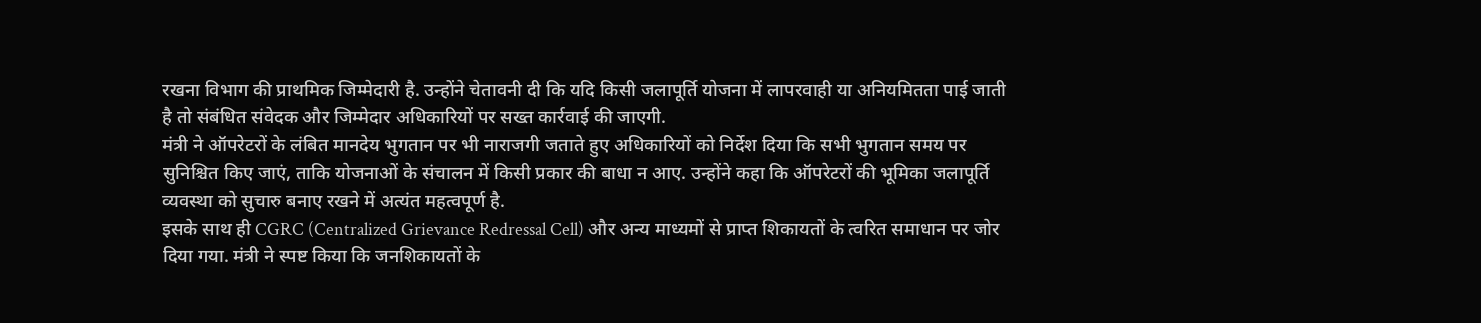रखना विभाग की प्राथमिक जिम्मेदारी है. उन्होंने चेतावनी दी कि यदि किसी जलापूर्ति योजना में लापरवाही या अनियमितता पाई जाती है तो संबंधित संवेदक और जिम्मेदार अधिकारियों पर सख्त कार्रवाई की जाएगी.
मंत्री ने ऑपरेटरों के लंबित मानदेय भुगतान पर भी नाराजगी जताते हुए अधिकारियों को निर्देश दिया कि सभी भुगतान समय पर सुनिश्चित किए जाएं, ताकि योजनाओं के संचालन में किसी प्रकार की बाधा न आए. उन्होंने कहा कि ऑपरेटरों की भूमिका जलापूर्ति व्यवस्था को सुचारु बनाए रखने में अत्यंत महत्वपूर्ण है.
इसके साथ ही CGRC (Centralized Grievance Redressal Cell) और अन्य माध्यमों से प्राप्त शिकायतों के त्वरित समाधान पर जोर दिया गया. मंत्री ने स्पष्ट किया कि जनशिकायतों के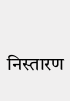निस्तारण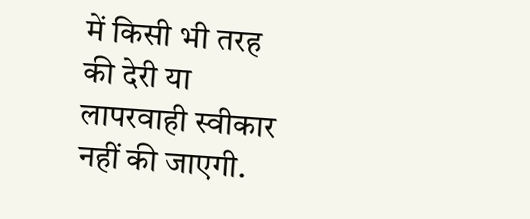में किसी भी तरह की देरी या लापरवाही स्वीकार नहीं की जाएगी.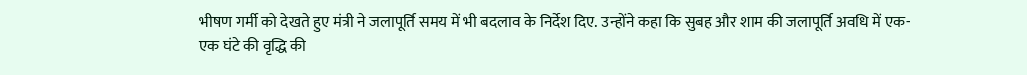भीषण गर्मी को देखते हुए मंत्री ने जलापूर्ति समय में भी बदलाव के निर्देश दिए. उन्होंने कहा कि सुबह और शाम की जलापूर्ति अवधि में एक-एक घंटे की वृद्धि की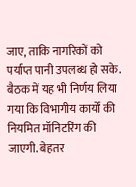जाए, ताकि नागरिकों को पर्याप्त पानी उपलब्ध हो सके.
बैठक में यह भी निर्णय लिया गया कि विभागीय कार्यों की नियमित मॉनिटरिंग की जाएगी. बेहतर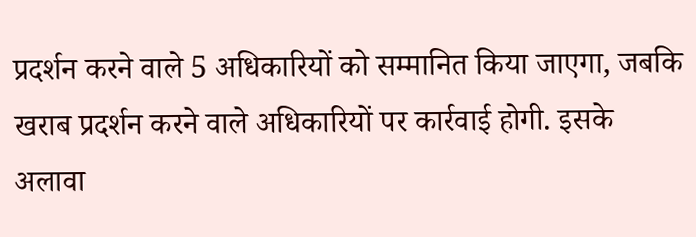प्रदर्शन करने वाले 5 अधिकारियों को सम्मानित किया जाएगा, जबकि खराब प्रदर्शन करने वाले अधिकारियों पर कार्रवाई होगी. इसके अलावा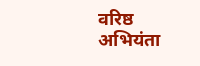वरिष्ठ अभियंता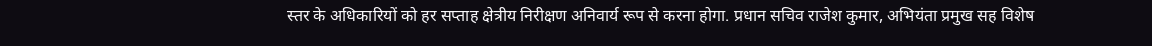स्तर के अधिकारियों को हर सप्ताह क्षेत्रीय निरीक्षण अनिवार्य रूप से करना होगा. प्रधान सचिव राजेश कुमार, अभियंता प्रमुख सह विशेष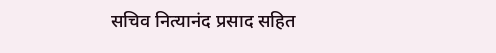सचिव नित्यानंद प्रसाद सहित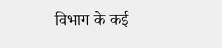विभाग के कई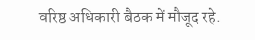वरिष्ठ अधिकारी बैठक में मौजूद रहे.